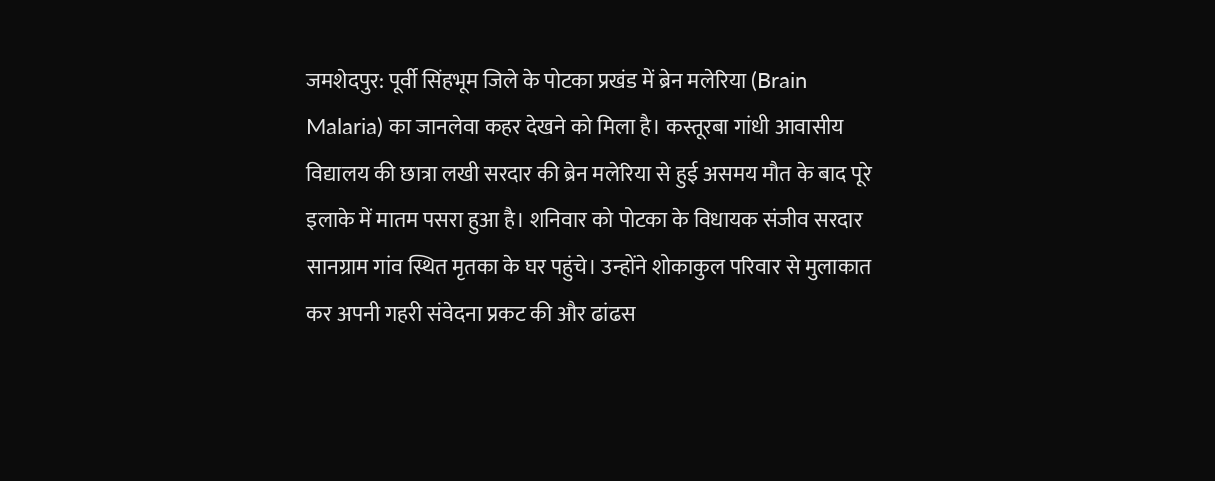जमशेदपुर: पूर्वी सिंहभूम जिले के पोटका प्रखंड में ब्रेन मलेरिया (Brain Malaria) का जानलेवा कहर देखने को मिला है। कस्तूरबा गांधी आवासीय विद्यालय की छात्रा लखी सरदार की ब्रेन मलेरिया से हुई असमय मौत के बाद पूरे इलाके में मातम पसरा हुआ है। शनिवार को पोटका के विधायक संजीव सरदार सानग्राम गांव स्थित मृतका के घर पहुंचे। उन्होंने शोकाकुल परिवार से मुलाकात कर अपनी गहरी संवेदना प्रकट की और ढांढस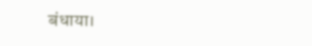बंधाया।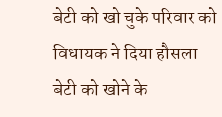बेटी को खो चुके परिवार को विधायक ने दिया हौसला
बेटी को खोने के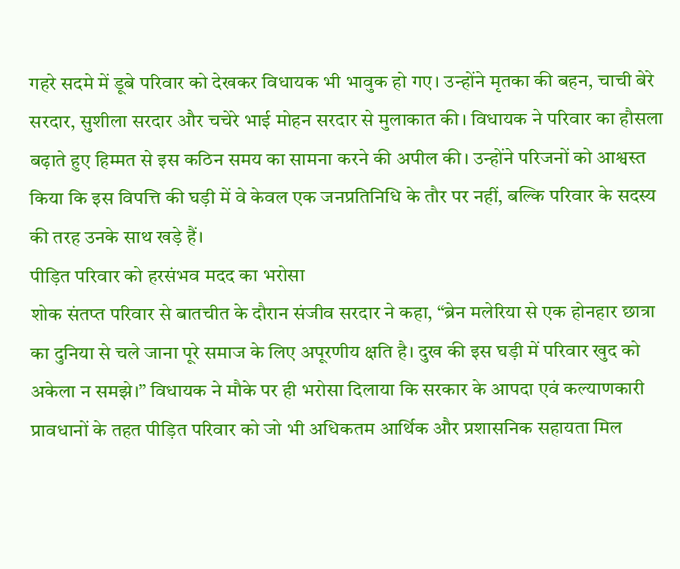गहरे सदमे में डूबे परिवार को देखकर विधायक भी भावुक हो गए। उन्होंने मृतका की बहन, चाची बेरे सरदार, सुशीला सरदार और चचेरे भाई मोहन सरदार से मुलाकात की। विधायक ने परिवार का हौसला बढ़ाते हुए हिम्मत से इस कठिन समय का सामना करने की अपील की। उन्होंने परिजनों को आश्वस्त किया कि इस विपत्ति की घड़ी में वे केवल एक जनप्रतिनिधि के तौर पर नहीं, बल्कि परिवार के सदस्य की तरह उनके साथ खड़े हैं।
पीड़ित परिवार को हरसंभव मदद का भरोसा
शोक संतप्त परिवार से बातचीत के दौरान संजीव सरदार ने कहा, “ब्रेन मलेरिया से एक होनहार छात्रा का दुनिया से चले जाना पूरे समाज के लिए अपूरणीय क्षति है। दुख की इस घड़ी में परिवार खुद को अकेला न समझे।” विधायक ने मौके पर ही भरोसा दिलाया कि सरकार के आपदा एवं कल्याणकारी प्रावधानों के तहत पीड़ित परिवार को जो भी अधिकतम आर्थिक और प्रशासनिक सहायता मिल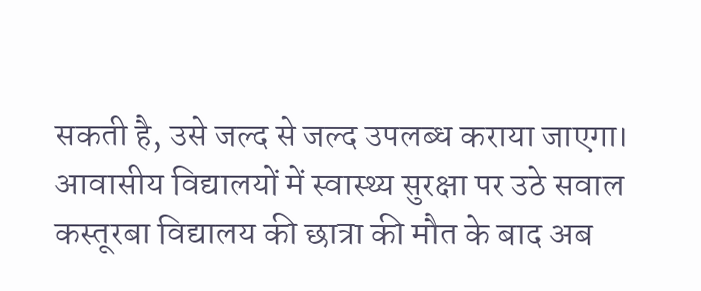सकती है, उसे जल्द से जल्द उपलब्ध कराया जाएगा।
आवासीय विद्यालयों में स्वास्थ्य सुरक्षा पर उठे सवाल
कस्तूरबा विद्यालय की छात्रा की मौत के बाद अब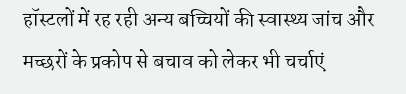हॉस्टलों में रह रही अन्य बच्चियों की स्वास्थ्य जांच और मच्छरों के प्रकोप से बचाव को लेकर भी चर्चाएं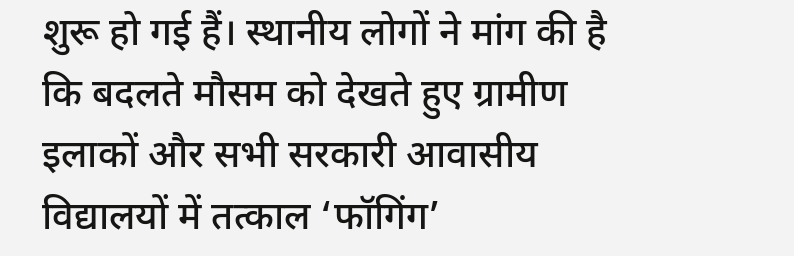शुरू हो गई हैं। स्थानीय लोगों ने मांग की है कि बदलते मौसम को देखते हुए ग्रामीण इलाकों और सभी सरकारी आवासीय विद्यालयों में तत्काल ‘फॉगिंग’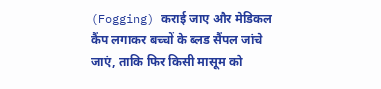(Fogging) कराई जाए और मेडिकल कैंप लगाकर बच्चों के ब्लड सैंपल जांचे जाएं, ताकि फिर किसी मासूम को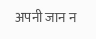अपनी जान न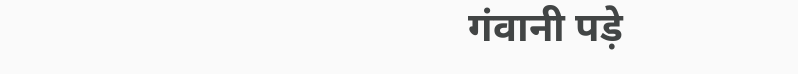गंवानी पड़े